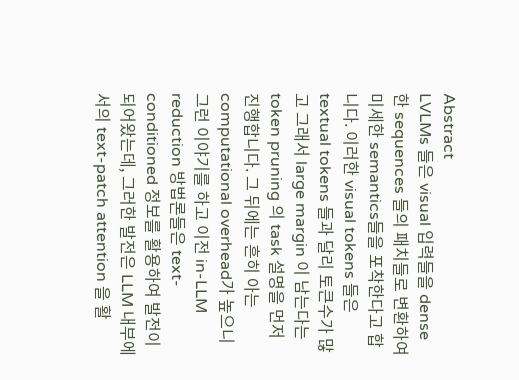Abstract
LVLMs 들은 visual 입력들을 dense 한 sequences 들의 패치들로 변환하여 미세한 semantics들을 포착한다고 합니다. 이러한 visual tokens 들은 textual tokens 들과 달리 토큰수가 많고 그래서 large margin 이 남는다는 token pruning 의 task 설명을 먼저 진행합니다. 그 뒤에는 흔히 아는 computational overhead가 높으니 그런 이야기를 하고 이전 in-LLM reduction 방법론들은 text-conditioned 정보를 활용하여 발전이 되어왔는데, 그러한 발전은 LLM 내부에서의 text-patch attention 을 활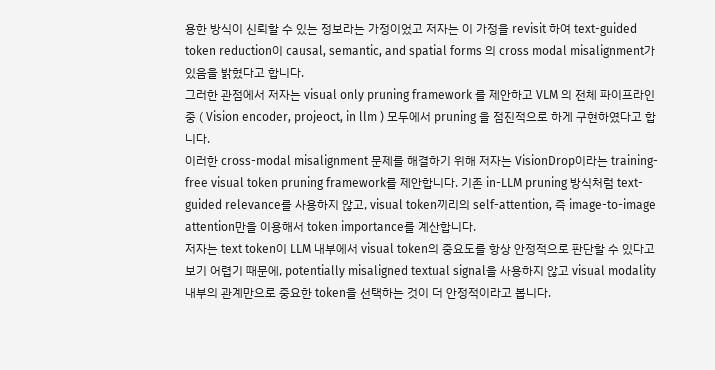용한 방식이 신뢰할 수 있는 정보라는 가정이었고 저자는 이 가정을 revisit 하여 text-guided token reduction이 causal, semantic, and spatial forms 의 cross modal misalignment가 있음을 밝혔다고 합니다.
그러한 관점에서 저자는 visual only pruning framework 를 제안하고 VLM 의 전체 파이프라인중 ( Vision encoder, projeoct, in llm ) 모두에서 pruning 을 점진적으로 하게 구현하였다고 합니다.
이러한 cross-modal misalignment 문제를 해결하기 위해 저자는 VisionDrop이라는 training-free visual token pruning framework를 제안합니다. 기존 in-LLM pruning 방식처럼 text-guided relevance를 사용하지 않고, visual token끼리의 self-attention, 즉 image-to-image attention만을 이용해서 token importance를 계산합니다.
저자는 text token이 LLM 내부에서 visual token의 중요도를 항상 안정적으로 판단할 수 있다고 보기 어렵기 때문에, potentially misaligned textual signal을 사용하지 않고 visual modality 내부의 관계만으로 중요한 token을 선택하는 것이 더 안정적이라고 봅니다.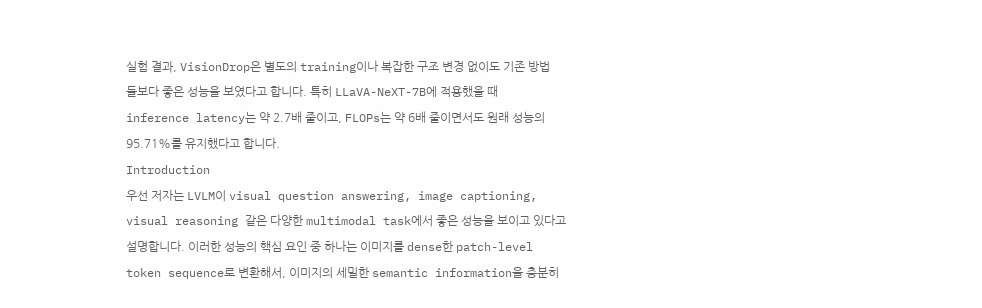실험 결과, VisionDrop은 별도의 training이나 복잡한 구조 변경 없이도 기존 방법들보다 좋은 성능을 보였다고 합니다. 특히 LLaVA-NeXT-7B에 적용했을 때 inference latency는 약 2.7배 줄이고, FLOPs는 약 6배 줄이면서도 원래 성능의 95.71%를 유지했다고 합니다.
Introduction
우선 저자는 LVLM이 visual question answering, image captioning, visual reasoning 같은 다양한 multimodal task에서 좋은 성능을 보이고 있다고 설명합니다. 이러한 성능의 핵심 요인 중 하나는 이미지를 dense한 patch-level token sequence로 변환해서, 이미지의 세밀한 semantic information을 충분히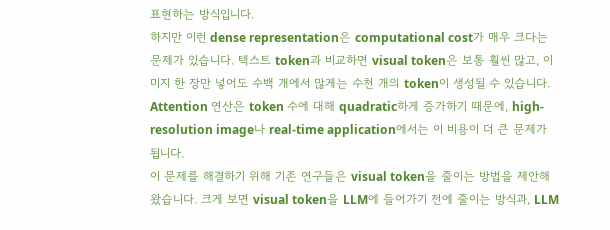표현하는 방식입니다.
하지만 이런 dense representation은 computational cost가 매우 크다는 문제가 있습니다. 텍스트 token과 비교하면 visual token은 보통 훨씬 많고, 이미지 한 장만 넣어도 수백 개에서 많게는 수천 개의 token이 생성될 수 있습니다. Attention 연산은 token 수에 대해 quadratic하게 증가하기 때문에, high-resolution image나 real-time application에서는 이 비용이 더 큰 문제가 됩니다.
이 문제를 해결하기 위해 기존 연구들은 visual token을 줄이는 방법을 제안해왔습니다. 크게 보면 visual token을 LLM에 들어가기 전에 줄이는 방식과, LLM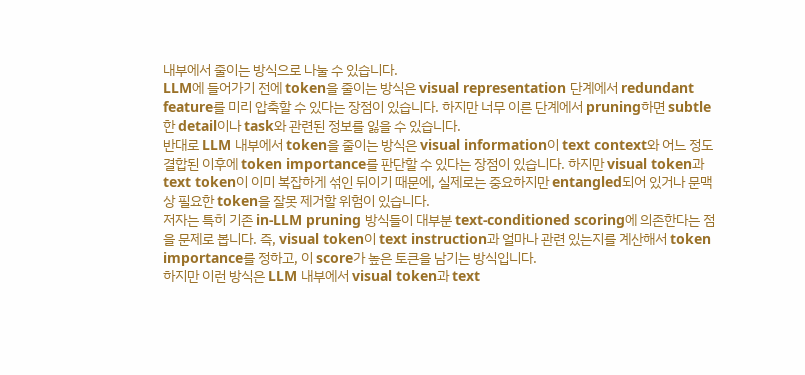내부에서 줄이는 방식으로 나눌 수 있습니다.
LLM에 들어가기 전에 token을 줄이는 방식은 visual representation 단계에서 redundant feature를 미리 압축할 수 있다는 장점이 있습니다. 하지만 너무 이른 단계에서 pruning하면 subtle한 detail이나 task와 관련된 정보를 잃을 수 있습니다.
반대로 LLM 내부에서 token을 줄이는 방식은 visual information이 text context와 어느 정도 결합된 이후에 token importance를 판단할 수 있다는 장점이 있습니다. 하지만 visual token과 text token이 이미 복잡하게 섞인 뒤이기 때문에, 실제로는 중요하지만 entangled되어 있거나 문맥상 필요한 token을 잘못 제거할 위험이 있습니다.
저자는 특히 기존 in-LLM pruning 방식들이 대부분 text-conditioned scoring에 의존한다는 점을 문제로 봅니다. 즉, visual token이 text instruction과 얼마나 관련 있는지를 계산해서 token importance를 정하고, 이 score가 높은 토큰을 남기는 방식입니다.
하지만 이런 방식은 LLM 내부에서 visual token과 text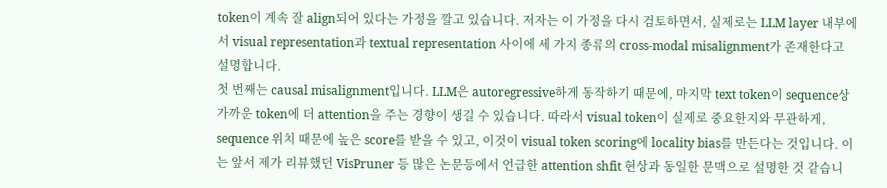token이 계속 잘 align되어 있다는 가정을 깔고 있습니다. 저자는 이 가정을 다시 검토하면서, 실제로는 LLM layer 내부에서 visual representation과 textual representation 사이에 세 가지 종류의 cross-modal misalignment가 존재한다고 설명합니다.
첫 번째는 causal misalignment입니다. LLM은 autoregressive하게 동작하기 때문에, 마지막 text token이 sequence상 가까운 token에 더 attention을 주는 경향이 생길 수 있습니다. 따라서 visual token이 실제로 중요한지와 무관하게, sequence 위치 때문에 높은 score를 받을 수 있고, 이것이 visual token scoring에 locality bias를 만든다는 것입니다. 이는 앞서 제가 리뷰했던 VisPruner 등 많은 논문등에서 언급한 attention shfit 현상과 동일한 문맥으로 설명한 것 같습니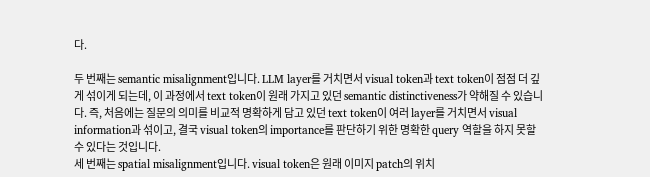다.

두 번째는 semantic misalignment입니다. LLM layer를 거치면서 visual token과 text token이 점점 더 깊게 섞이게 되는데, 이 과정에서 text token이 원래 가지고 있던 semantic distinctiveness가 약해질 수 있습니다. 즉, 처음에는 질문의 의미를 비교적 명확하게 담고 있던 text token이 여러 layer를 거치면서 visual information과 섞이고, 결국 visual token의 importance를 판단하기 위한 명확한 query 역할을 하지 못할 수 있다는 것입니다.
세 번째는 spatial misalignment입니다. visual token은 원래 이미지 patch의 위치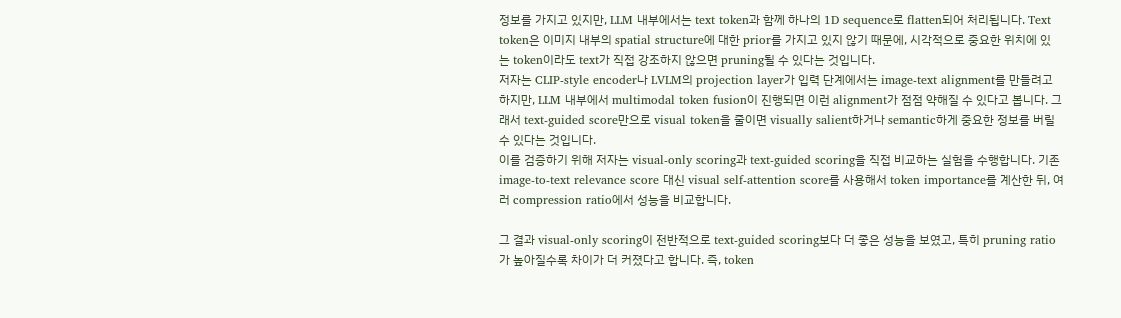정보를 가지고 있지만, LLM 내부에서는 text token과 함께 하나의 1D sequence로 flatten되어 처리됩니다. Text token은 이미지 내부의 spatial structure에 대한 prior를 가지고 있지 않기 때문에, 시각적으로 중요한 위치에 있는 token이라도 text가 직접 강조하지 않으면 pruning될 수 있다는 것입니다.
저자는 CLIP-style encoder나 LVLM의 projection layer가 입력 단계에서는 image-text alignment를 만들려고 하지만, LLM 내부에서 multimodal token fusion이 진행되면 이런 alignment가 점점 약해질 수 있다고 봅니다. 그래서 text-guided score만으로 visual token을 줄이면 visually salient하거나 semantic하게 중요한 정보를 버릴 수 있다는 것입니다.
이를 검증하기 위해 저자는 visual-only scoring과 text-guided scoring을 직접 비교하는 실험을 수행합니다. 기존 image-to-text relevance score 대신 visual self-attention score를 사용해서 token importance를 계산한 뒤, 여러 compression ratio에서 성능을 비교합니다.

그 결과 visual-only scoring이 전반적으로 text-guided scoring보다 더 좋은 성능을 보였고, 특히 pruning ratio가 높아질수록 차이가 더 커졌다고 합니다. 즉, token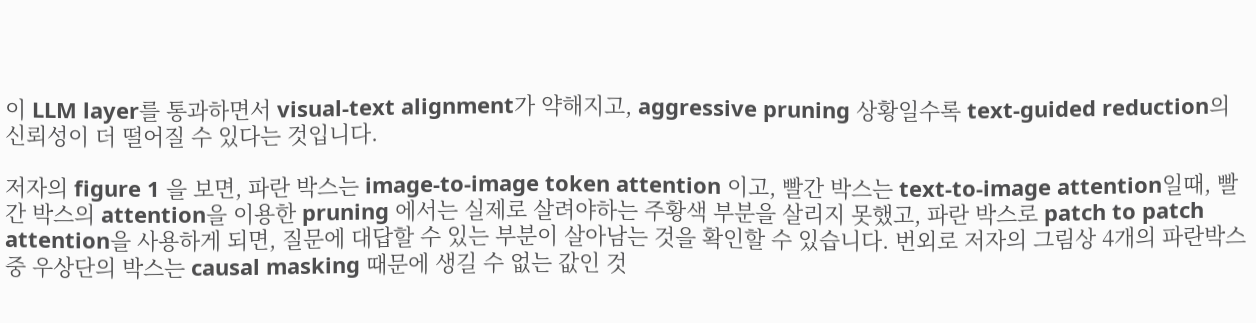이 LLM layer를 통과하면서 visual-text alignment가 약해지고, aggressive pruning 상황일수록 text-guided reduction의 신뢰성이 더 떨어질 수 있다는 것입니다.

저자의 figure 1 을 보면, 파란 박스는 image-to-image token attention 이고, 빨간 박스는 text-to-image attention일때, 빨간 박스의 attention을 이용한 pruning 에서는 실제로 살려야하는 주황색 부분을 살리지 못했고, 파란 박스로 patch to patch attention을 사용하게 되면, 질문에 대답할 수 있는 부분이 살아남는 것을 확인할 수 있습니다. 번외로 저자의 그림상 4개의 파란박스중 우상단의 박스는 causal masking 때문에 생길 수 없는 값인 것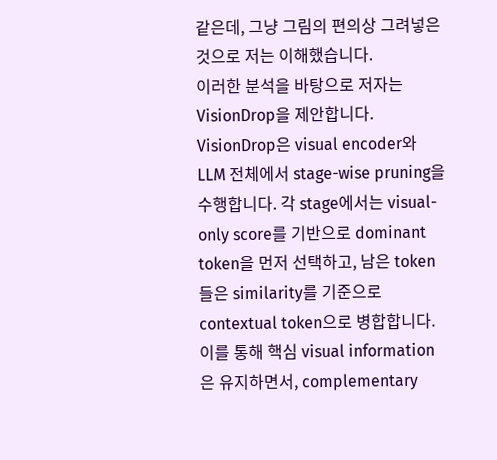같은데, 그냥 그림의 편의상 그려넣은 것으로 저는 이해했습니다.
이러한 분석을 바탕으로 저자는 VisionDrop을 제안합니다. VisionDrop은 visual encoder와 LLM 전체에서 stage-wise pruning을 수행합니다. 각 stage에서는 visual-only score를 기반으로 dominant token을 먼저 선택하고, 남은 token들은 similarity를 기준으로 contextual token으로 병합합니다. 이를 통해 핵심 visual information은 유지하면서, complementary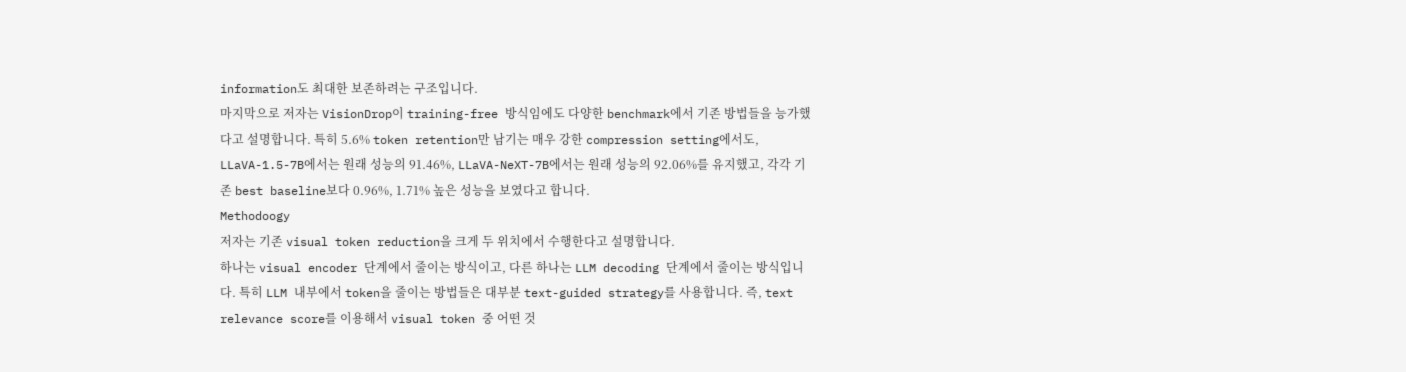information도 최대한 보존하려는 구조입니다.
마지막으로 저자는 VisionDrop이 training-free 방식임에도 다양한 benchmark에서 기존 방법들을 능가했다고 설명합니다. 특히 5.6% token retention만 남기는 매우 강한 compression setting에서도, LLaVA-1.5-7B에서는 원래 성능의 91.46%, LLaVA-NeXT-7B에서는 원래 성능의 92.06%를 유지했고, 각각 기존 best baseline보다 0.96%, 1.71% 높은 성능을 보였다고 합니다.
Methodoogy
저자는 기존 visual token reduction을 크게 두 위치에서 수행한다고 설명합니다.
하나는 visual encoder 단계에서 줄이는 방식이고, 다른 하나는 LLM decoding 단계에서 줄이는 방식입니다. 특히 LLM 내부에서 token을 줄이는 방법들은 대부분 text-guided strategy를 사용합니다. 즉, text relevance score를 이용해서 visual token 중 어떤 것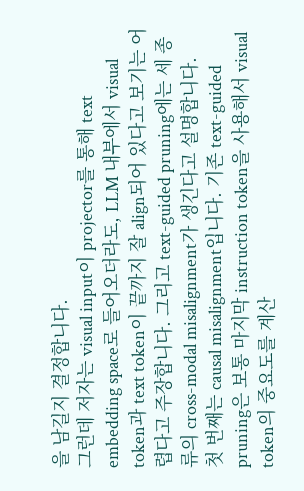을 남길지 결정합니다.
그런데 저자는 visual input이 projector를 통해 text embedding space로 들어오더라도, LLM 내부에서 visual token과 text token이 끝까지 잘 align되어 있다고 보기는 어렵다고 주장합니다. 그리고 text-guided pruning에는 세 종류의 cross-modal misalignment가 생긴다고 설명합니다.
첫 번째는 causal misalignment입니다. 기존 text-guided pruning은 보통 마지막 instruction token을 사용해서 visual token의 중요도를 계산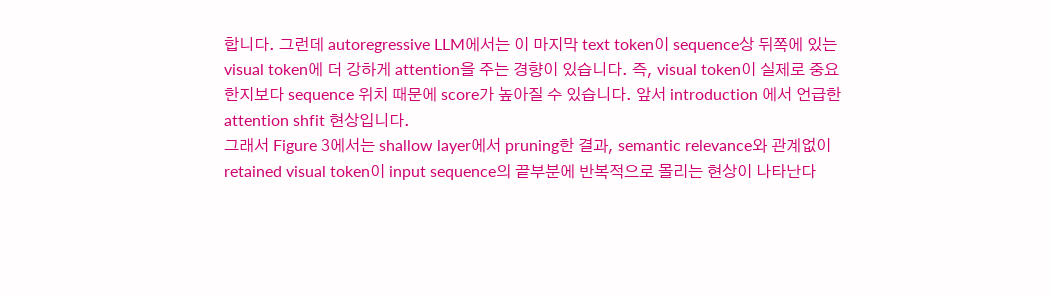합니다. 그런데 autoregressive LLM에서는 이 마지막 text token이 sequence상 뒤쪽에 있는 visual token에 더 강하게 attention을 주는 경향이 있습니다. 즉, visual token이 실제로 중요한지보다 sequence 위치 때문에 score가 높아질 수 있습니다. 앞서 introduction 에서 언급한 attention shfit 현상입니다.
그래서 Figure 3에서는 shallow layer에서 pruning한 결과, semantic relevance와 관계없이 retained visual token이 input sequence의 끝부분에 반복적으로 몰리는 현상이 나타난다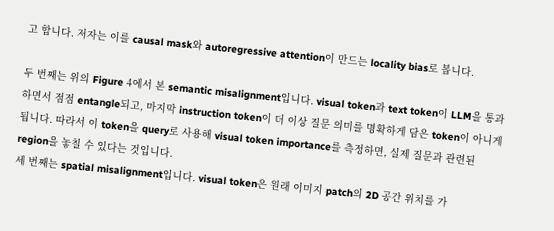고 합니다. 저자는 이를 causal mask와 autoregressive attention이 만드는 locality bias로 봅니다.

두 번째는 위의 Figure 4에서 본 semantic misalignment입니다. visual token과 text token이 LLM을 통과하면서 점점 entangle되고, 마지막 instruction token이 더 이상 질문 의미를 명확하게 담은 token이 아니게 됩니다. 따라서 이 token을 query로 사용해 visual token importance를 측정하면, 실제 질문과 관련된 region을 놓칠 수 있다는 것입니다.
세 번째는 spatial misalignment입니다. visual token은 원래 이미지 patch의 2D 공간 위치를 가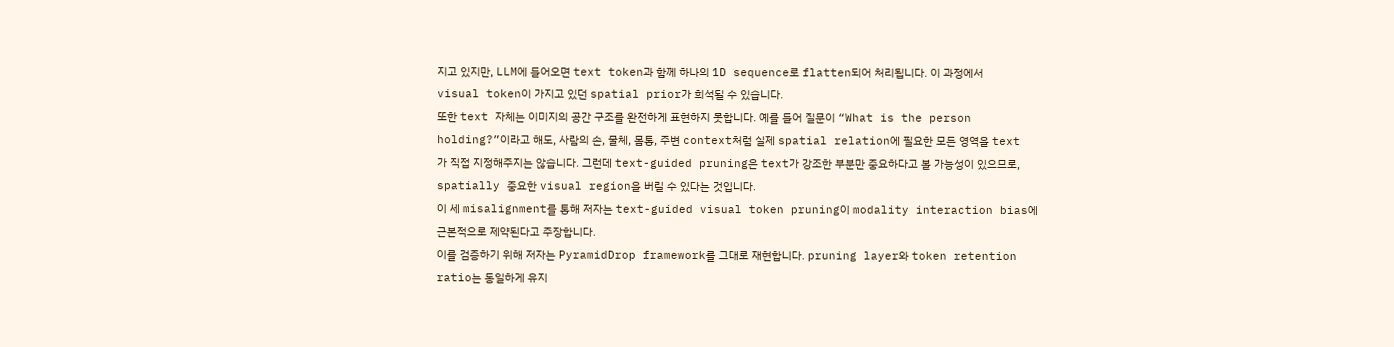지고 있지만, LLM에 들어오면 text token과 함께 하나의 1D sequence로 flatten되어 처리됩니다. 이 과정에서 visual token이 가지고 있던 spatial prior가 희석될 수 있습니다.
또한 text 자체는 이미지의 공간 구조를 완전하게 표현하지 못합니다. 예를 들어 질문이 “What is the person holding?”이라고 해도, 사람의 손, 물체, 몸통, 주변 context처럼 실제 spatial relation에 필요한 모든 영역을 text가 직접 지정해주지는 않습니다. 그런데 text-guided pruning은 text가 강조한 부분만 중요하다고 볼 가능성이 있으므로, spatially 중요한 visual region을 버릴 수 있다는 것입니다.
이 세 misalignment를 통해 저자는 text-guided visual token pruning이 modality interaction bias에 근본적으로 제약된다고 주장합니다.
이를 검증하기 위해 저자는 PyramidDrop framework를 그대로 재현합니다. pruning layer와 token retention ratio는 동일하게 유지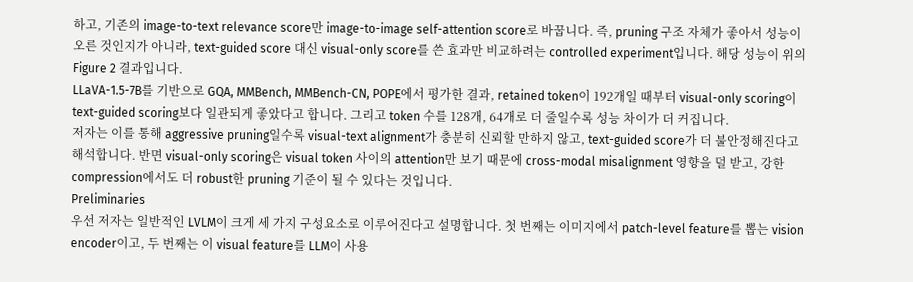하고, 기존의 image-to-text relevance score만 image-to-image self-attention score로 바꿉니다. 즉, pruning 구조 자체가 좋아서 성능이 오른 것인지가 아니라, text-guided score 대신 visual-only score를 쓴 효과만 비교하려는 controlled experiment입니다. 해당 성능이 위의 Figure 2 결과입니다.
LLaVA-1.5-7B를 기반으로 GQA, MMBench, MMBench-CN, POPE에서 평가한 결과, retained token이 192개일 때부터 visual-only scoring이 text-guided scoring보다 일관되게 좋았다고 합니다. 그리고 token 수를 128개, 64개로 더 줄일수록 성능 차이가 더 커집니다.
저자는 이를 통해 aggressive pruning일수록 visual-text alignment가 충분히 신뢰할 만하지 않고, text-guided score가 더 불안정해진다고 해석합니다. 반면 visual-only scoring은 visual token 사이의 attention만 보기 때문에 cross-modal misalignment 영향을 덜 받고, 강한 compression에서도 더 robust한 pruning 기준이 될 수 있다는 것입니다.
Preliminaries
우선 저자는 일반적인 LVLM이 크게 세 가지 구성요소로 이루어진다고 설명합니다. 첫 번째는 이미지에서 patch-level feature를 뽑는 vision encoder이고, 두 번째는 이 visual feature를 LLM이 사용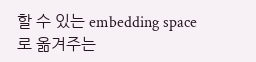할 수 있는 embedding space로 옮겨주는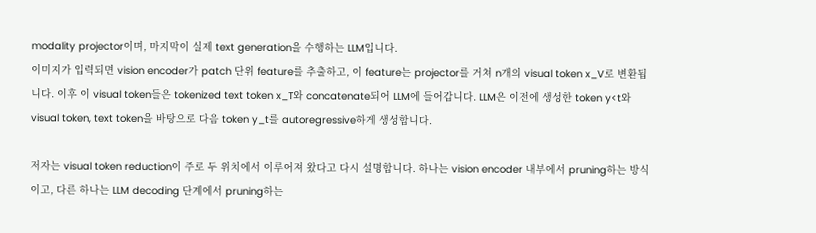modality projector이며, 마지막이 실제 text generation을 수행하는 LLM입니다.
이미지가 입력되면 vision encoder가 patch 단위 feature를 추출하고, 이 feature는 projector를 거쳐 n개의 visual token x_V로 변환됩니다. 이후 이 visual token들은 tokenized text token x_T와 concatenate되어 LLM에 들어갑니다. LLM은 이전에 생성한 token y<t와 visual token, text token을 바탕으로 다음 token y_t를 autoregressive하게 생성합니다.

저자는 visual token reduction이 주로 두 위치에서 이루어져 왔다고 다시 설명합니다. 하나는 vision encoder 내부에서 pruning하는 방식이고, 다른 하나는 LLM decoding 단계에서 pruning하는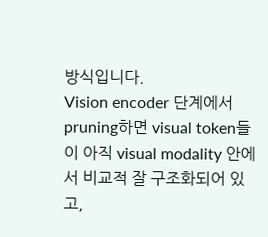방식입니다.
Vision encoder 단계에서 pruning하면 visual token들이 아직 visual modality 안에서 비교적 잘 구조화되어 있고,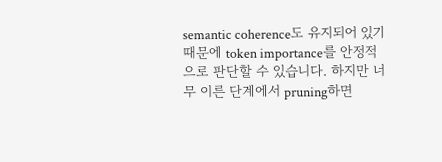semantic coherence도 유지되어 있기 때문에 token importance를 안정적으로 판단할 수 있습니다. 하지만 너무 이른 단계에서 pruning하면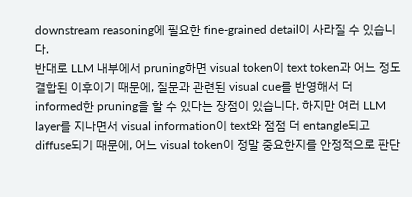downstream reasoning에 필요한 fine-grained detail이 사라질 수 있습니다.
반대로 LLM 내부에서 pruning하면 visual token이 text token과 어느 정도 결합된 이후이기 때문에, 질문과 관련된 visual cue를 반영해서 더 informed한 pruning을 할 수 있다는 장점이 있습니다. 하지만 여러 LLM layer를 지나면서 visual information이 text와 점점 더 entangle되고 diffuse되기 때문에, 어느 visual token이 정말 중요한지를 안정적으로 판단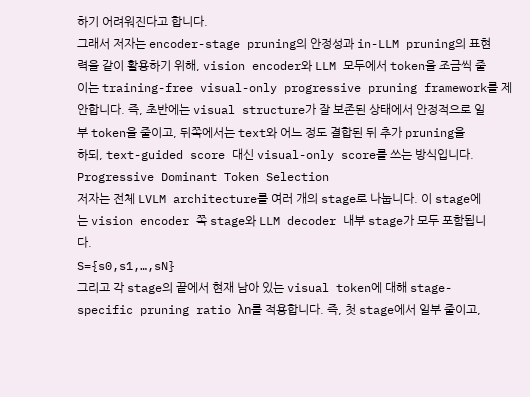하기 어려워진다고 합니다.
그래서 저자는 encoder-stage pruning의 안정성과 in-LLM pruning의 표현력을 같이 활용하기 위해, vision encoder와 LLM 모두에서 token을 조금씩 줄이는 training-free visual-only progressive pruning framework를 제안합니다. 즉, 초반에는 visual structure가 잘 보존된 상태에서 안정적으로 일부 token을 줄이고, 뒤쪽에서는 text와 어느 정도 결합된 뒤 추가 pruning을 하되, text-guided score 대신 visual-only score를 쓰는 방식입니다.
Progressive Dominant Token Selection
저자는 전체 LVLM architecture를 여러 개의 stage로 나눕니다. 이 stage에는 vision encoder 쪽 stage와 LLM decoder 내부 stage가 모두 포함됩니다.
S={s0,s1,…,sN}
그리고 각 stage의 끝에서 현재 남아 있는 visual token에 대해 stage-specific pruning ratio λn를 적용합니다. 즉, 첫 stage에서 일부 줄이고,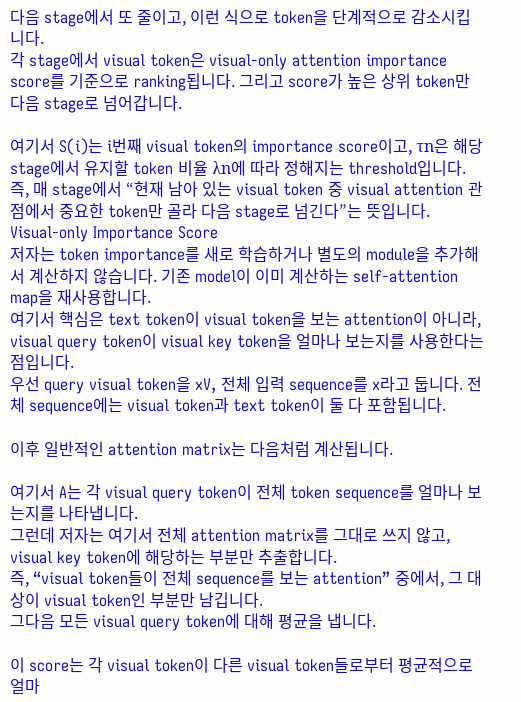다음 stage에서 또 줄이고, 이런 식으로 token을 단계적으로 감소시킵니다.
각 stage에서 visual token은 visual-only attention importance score를 기준으로 ranking됩니다. 그리고 score가 높은 상위 token만 다음 stage로 넘어갑니다.

여기서 S(i)는 i번째 visual token의 importance score이고, τn은 해당 stage에서 유지할 token 비율 λn에 따라 정해지는 threshold입니다.
즉, 매 stage에서 “현재 남아 있는 visual token 중 visual attention 관점에서 중요한 token만 골라 다음 stage로 넘긴다”는 뜻입니다.
Visual-only Importance Score
저자는 token importance를 새로 학습하거나 별도의 module을 추가해서 계산하지 않습니다. 기존 model이 이미 계산하는 self-attention map을 재사용합니다.
여기서 핵심은 text token이 visual token을 보는 attention이 아니라, visual query token이 visual key token을 얼마나 보는지를 사용한다는 점입니다.
우선 query visual token을 xV, 전체 입력 sequence를 x라고 둡니다. 전체 sequence에는 visual token과 text token이 둘 다 포함됩니다.

이후 일반적인 attention matrix는 다음처럼 계산됩니다.

여기서 A는 각 visual query token이 전체 token sequence를 얼마나 보는지를 나타냅니다.
그런데 저자는 여기서 전체 attention matrix를 그대로 쓰지 않고, visual key token에 해당하는 부분만 추출합니다.
즉, “visual token들이 전체 sequence를 보는 attention” 중에서, 그 대상이 visual token인 부분만 남깁니다.
그다음 모든 visual query token에 대해 평균을 냅니다.

이 score는 각 visual token이 다른 visual token들로부터 평균적으로 얼마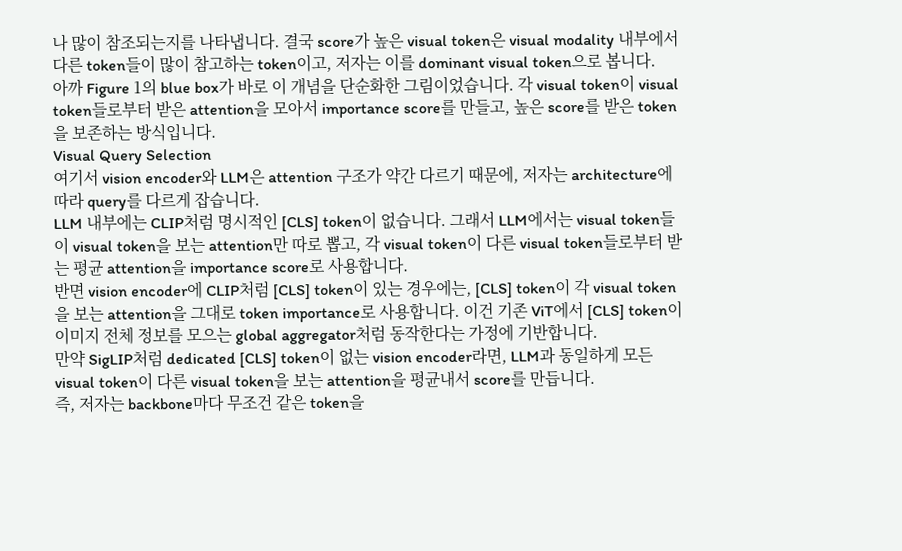나 많이 참조되는지를 나타냅니다. 결국 score가 높은 visual token은 visual modality 내부에서 다른 token들이 많이 참고하는 token이고, 저자는 이를 dominant visual token으로 봅니다.
아까 Figure 1의 blue box가 바로 이 개념을 단순화한 그림이었습니다. 각 visual token이 visual token들로부터 받은 attention을 모아서 importance score를 만들고, 높은 score를 받은 token을 보존하는 방식입니다.
Visual Query Selection
여기서 vision encoder와 LLM은 attention 구조가 약간 다르기 때문에, 저자는 architecture에 따라 query를 다르게 잡습니다.
LLM 내부에는 CLIP처럼 명시적인 [CLS] token이 없습니다. 그래서 LLM에서는 visual token들이 visual token을 보는 attention만 따로 뽑고, 각 visual token이 다른 visual token들로부터 받는 평균 attention을 importance score로 사용합니다.
반면 vision encoder에 CLIP처럼 [CLS] token이 있는 경우에는, [CLS] token이 각 visual token을 보는 attention을 그대로 token importance로 사용합니다. 이건 기존 ViT에서 [CLS] token이 이미지 전체 정보를 모으는 global aggregator처럼 동작한다는 가정에 기반합니다.
만약 SigLIP처럼 dedicated [CLS] token이 없는 vision encoder라면, LLM과 동일하게 모든 visual token이 다른 visual token을 보는 attention을 평균내서 score를 만듭니다.
즉, 저자는 backbone마다 무조건 같은 token을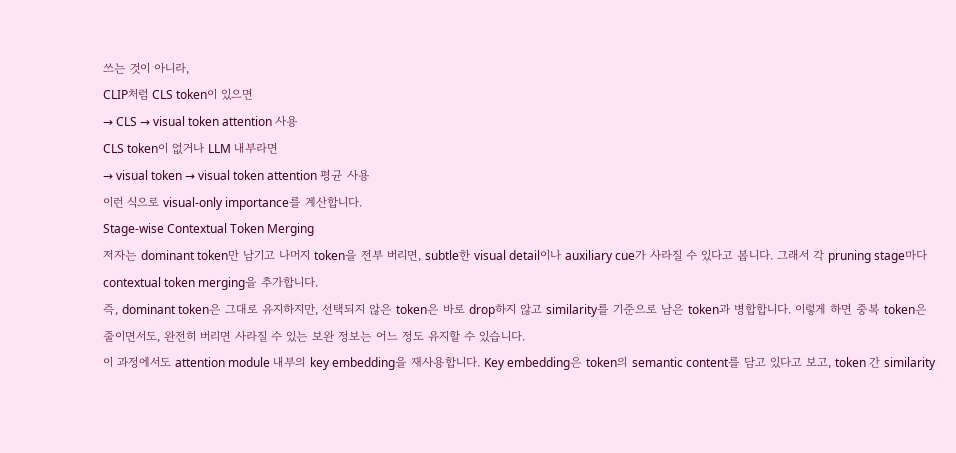쓰는 것이 아니라,
CLIP처럼 CLS token이 있으면
→ CLS → visual token attention 사용
CLS token이 없거나 LLM 내부라면
→ visual token → visual token attention 평균 사용
이런 식으로 visual-only importance를 계산합니다.
Stage-wise Contextual Token Merging
저자는 dominant token만 남기고 나머지 token을 전부 버리면, subtle한 visual detail이나 auxiliary cue가 사라질 수 있다고 봅니다. 그래서 각 pruning stage마다 contextual token merging을 추가합니다.
즉, dominant token은 그대로 유지하지만, 선택되지 않은 token은 바로 drop하지 않고 similarity를 기준으로 남은 token과 병합합니다. 이렇게 하면 중복 token은 줄이면서도, 완전히 버리면 사라질 수 있는 보완 정보는 어느 정도 유지할 수 있습니다.
이 과정에서도 attention module 내부의 key embedding을 재사용합니다. Key embedding은 token의 semantic content를 담고 있다고 보고, token 간 similarity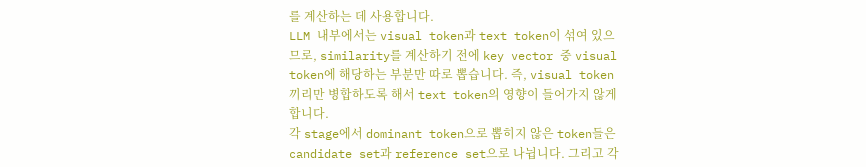를 계산하는 데 사용합니다.
LLM 내부에서는 visual token과 text token이 섞여 있으므로, similarity를 계산하기 전에 key vector 중 visual token에 해당하는 부분만 따로 뽑습니다. 즉, visual token끼리만 병합하도록 해서 text token의 영향이 들어가지 않게 합니다.
각 stage에서 dominant token으로 뽑히지 않은 token들은 candidate set과 reference set으로 나뉩니다. 그리고 각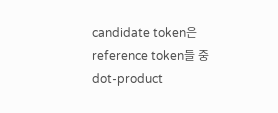candidate token은 reference token들 중 dot-product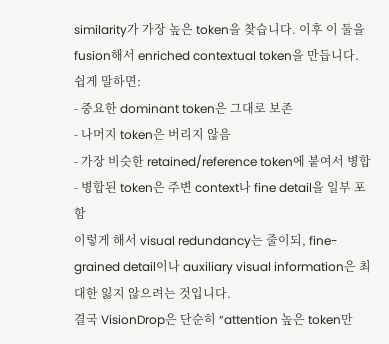similarity가 가장 높은 token을 찾습니다. 이후 이 둘을 fusion해서 enriched contextual token을 만듭니다.
쉽게 말하면:
- 중요한 dominant token은 그대로 보존
- 나머지 token은 버리지 않음
- 가장 비슷한 retained/reference token에 붙여서 병합
- 병합된 token은 주변 context나 fine detail을 일부 포함
이렇게 해서 visual redundancy는 줄이되, fine-grained detail이나 auxiliary visual information은 최대한 잃지 않으려는 것입니다.
결국 VisionDrop은 단순히 “attention 높은 token만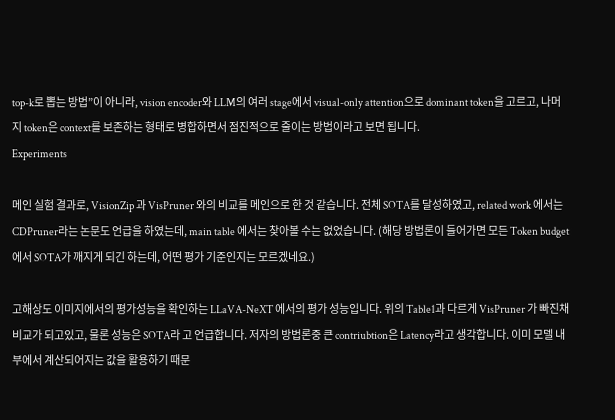top-k로 뽑는 방법”이 아니라, vision encoder와 LLM의 여러 stage에서 visual-only attention으로 dominant token을 고르고, 나머지 token은 context를 보존하는 형태로 병합하면서 점진적으로 줄이는 방법이라고 보면 됩니다.
Experiments

메인 실험 결과로, VisionZip 과 VisPruner 와의 비교를 메인으로 한 것 같습니다. 전체 SOTA를 달성하였고, related work 에서는 CDPruner라는 논문도 언급을 하였는데, main table 에서는 찾아볼 수는 없었습니다. (해당 방법론이 들어가면 모든 Token budget 에서 SOTA가 깨지게 되긴 하는데, 어떤 평가 기준인지는 모르겠네요.)

고해상도 이미지에서의 평가성능을 확인하는 LLaVA-NeXT 에서의 평가 성능입니다. 위의 Table1과 다르게 VisPruner 가 빠진채 비교가 되고있고, 물론 성능은 SOTA라 고 언급합니다. 저자의 방법론중 큰 contriubtion은 Latency라고 생각합니다. 이미 모델 내부에서 계산되어지는 값을 활용하기 때문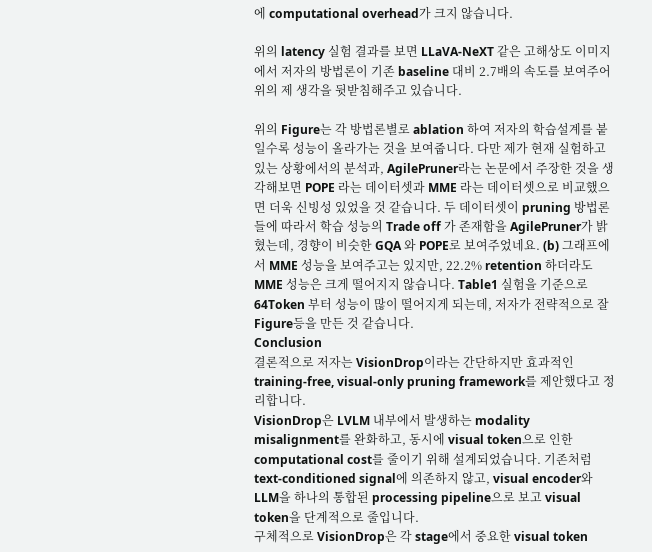에 computational overhead가 크지 않습니다.

위의 latency 실험 결과를 보면 LLaVA-NeXT 같은 고해상도 이미지에서 저자의 방법론이 기존 baseline 대비 2.7배의 속도를 보여주어 위의 제 생각을 뒷받침해주고 있습니다.

위의 Figure는 각 방법론별로 ablation 하여 저자의 학습설계를 붙일수록 성능이 올라가는 것을 보여줍니다. 다만 제가 현재 실험하고 있는 상황에서의 분석과, AgilePruner라는 논문에서 주장한 것을 생각해보면 POPE 라는 데이터셋과 MME 라는 데이터셋으로 비교했으면 더욱 신빙성 있었을 것 같습니다. 두 데이터셋이 pruning 방법론들에 따라서 학습 성능의 Trade off 가 존재함을 AgilePruner가 밝혔는데, 경향이 비슷한 GQA 와 POPE로 보여주었네요. (b) 그래프에서 MME 성능을 보여주고는 있지만, 22.2% retention 하더라도 MME 성능은 크게 떨어지지 않습니다. Table1 실험을 기준으로 64Token 부터 성능이 많이 떨어지게 되는데, 저자가 전략적으로 잘 Figure등을 만든 것 같습니다.
Conclusion
결론적으로 저자는 VisionDrop이라는 간단하지만 효과적인 training-free, visual-only pruning framework를 제안했다고 정리합니다.
VisionDrop은 LVLM 내부에서 발생하는 modality misalignment를 완화하고, 동시에 visual token으로 인한 computational cost를 줄이기 위해 설계되었습니다. 기존처럼 text-conditioned signal에 의존하지 않고, visual encoder와 LLM을 하나의 통합된 processing pipeline으로 보고 visual token을 단계적으로 줄입니다.
구체적으로 VisionDrop은 각 stage에서 중요한 visual token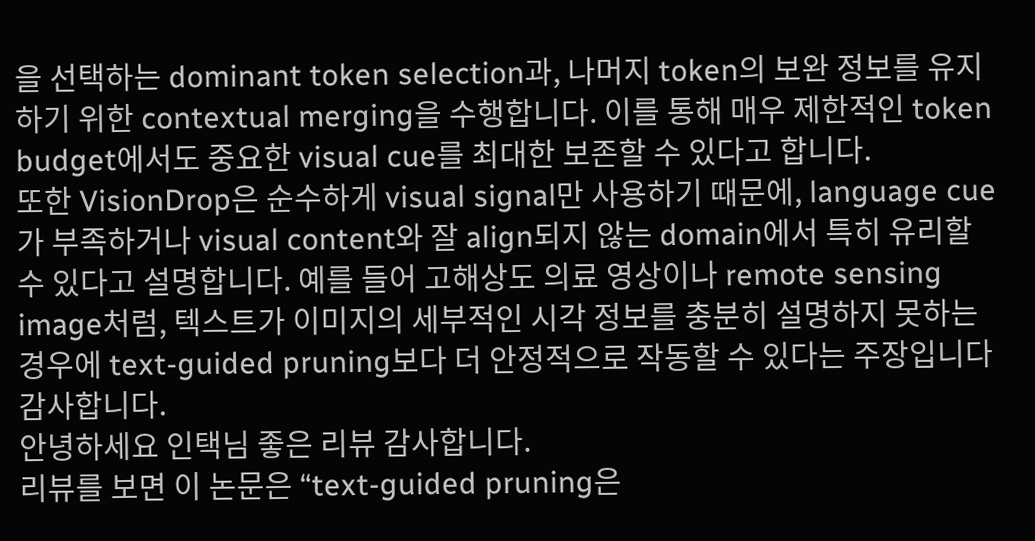을 선택하는 dominant token selection과, 나머지 token의 보완 정보를 유지하기 위한 contextual merging을 수행합니다. 이를 통해 매우 제한적인 token budget에서도 중요한 visual cue를 최대한 보존할 수 있다고 합니다.
또한 VisionDrop은 순수하게 visual signal만 사용하기 때문에, language cue가 부족하거나 visual content와 잘 align되지 않는 domain에서 특히 유리할 수 있다고 설명합니다. 예를 들어 고해상도 의료 영상이나 remote sensing image처럼, 텍스트가 이미지의 세부적인 시각 정보를 충분히 설명하지 못하는 경우에 text-guided pruning보다 더 안정적으로 작동할 수 있다는 주장입니다
감사합니다.
안녕하세요 인택님 좋은 리뷰 감사합니다.
리뷰를 보면 이 논문은 “text-guided pruning은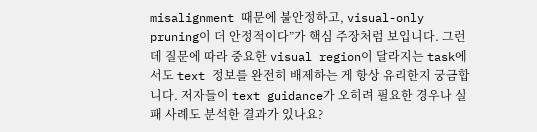misalignment 때문에 불안정하고, visual-only pruning이 더 안정적이다”가 핵심 주장처럼 보입니다. 그런데 질문에 따라 중요한 visual region이 달라지는 task에서도 text 정보를 완전히 배제하는 게 항상 유리한지 궁금합니다. 저자들이 text guidance가 오히려 필요한 경우나 실패 사례도 분석한 결과가 있나요?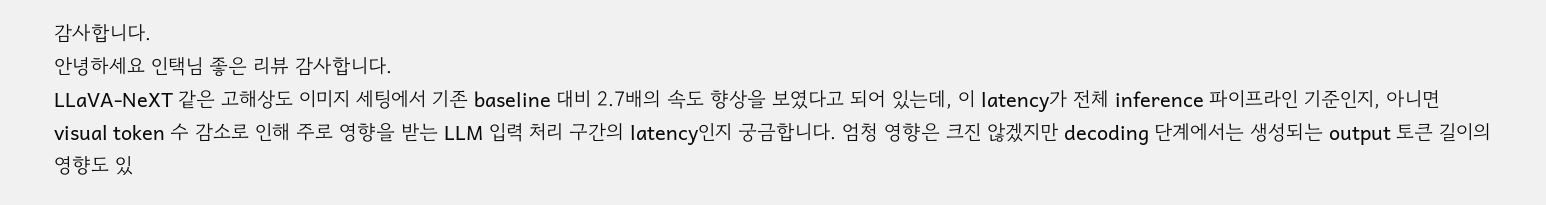감사합니다.
안녕하세요 인택님 좋은 리뷰 감사합니다.
LLaVA-NeXT 같은 고해상도 이미지 세팅에서 기존 baseline 대비 2.7배의 속도 향상을 보였다고 되어 있는데, 이 latency가 전체 inference 파이프라인 기준인지, 아니면 visual token 수 감소로 인해 주로 영향을 받는 LLM 입력 처리 구간의 latency인지 궁금합니다. 엄청 영향은 크진 않겠지만 decoding 단계에서는 생성되는 output 토큰 길이의 영향도 있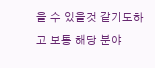을 수 있을것 같기도하고 보통 해당 분야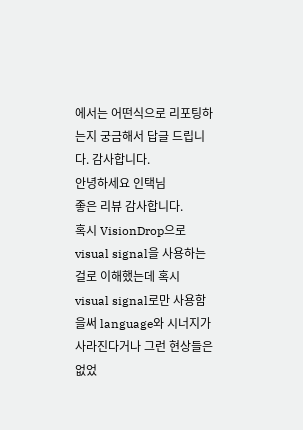에서는 어떤식으로 리포팅하는지 궁금해서 답글 드립니다. 감사합니다.
안녕하세요 인택님
좋은 리뷰 감사합니다.
혹시 VisionDrop으로 visual signal을 사용하는걸로 이해했는데 혹시 visual signal로만 사용함을써 language와 시너지가 사라진다거나 그런 현상들은 없었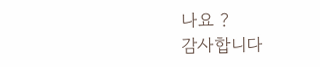나요 ?
감사합니다